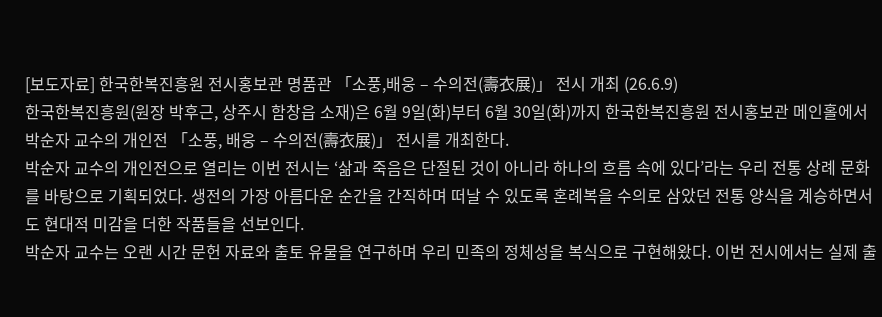[보도자료] 한국한복진흥원 전시홍보관 명품관 「소풍,배웅 – 수의전(壽衣展)」 전시 개최 (26.6.9)
한국한복진흥원(원장 박후근, 상주시 함창읍 소재)은 6월 9일(화)부터 6월 30일(화)까지 한국한복진흥원 전시홍보관 메인홀에서 박순자 교수의 개인전 「소풍, 배웅 – 수의전(壽衣展)」 전시를 개최한다.
박순자 교수의 개인전으로 열리는 이번 전시는 ‘삶과 죽음은 단절된 것이 아니라 하나의 흐름 속에 있다’라는 우리 전통 상례 문화를 바탕으로 기획되었다. 생전의 가장 아름다운 순간을 간직하며 떠날 수 있도록 혼례복을 수의로 삼았던 전통 양식을 계승하면서도 현대적 미감을 더한 작품들을 선보인다.
박순자 교수는 오랜 시간 문헌 자료와 출토 유물을 연구하며 우리 민족의 정체성을 복식으로 구현해왔다. 이번 전시에서는 실제 출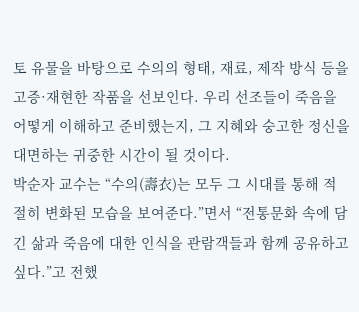토 유물을 바탕으로 수의의 형태, 재료, 제작 방식 등을 고증·재현한 작품을 선보인다. 우리 선조들이 죽음을 어떻게 이해하고 준비했는지, 그 지혜와 숭고한 정신을 대면하는 귀중한 시간이 될 것이다.
박순자 교수는 “수의(壽衣)는 모두 그 시대를 통해 적절히 변화된 모습을 보여준다.”면서 “전통문화 속에 담긴 삶과 죽음에 대한 인식을 관람객들과 함께 공유하고 싶다.”고 전했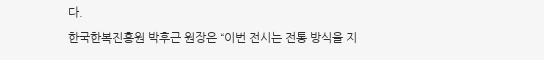다.
한국한복진흥원 박후근 원장은 “이번 전시는 전통 방식을 지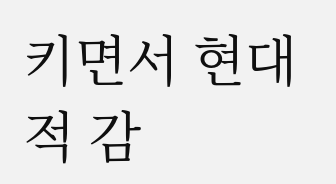키면서 현대적 감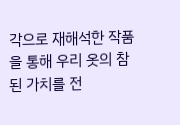각으로 재해석한 작품을 통해 우리 옷의 참된 가치를 전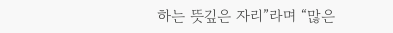하는 뜻깊은 자리”라며 “많은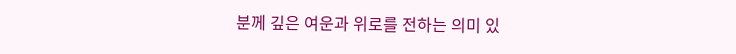분께 깊은 여운과 위로를 전하는 의미 있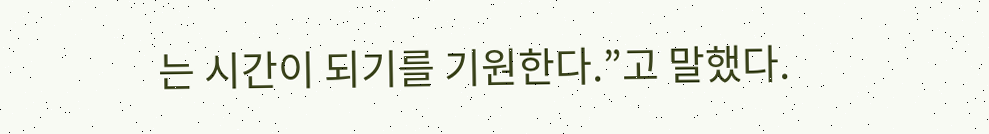는 시간이 되기를 기원한다.”고 말했다.